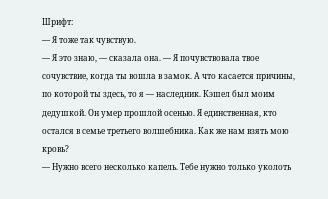Шрифт:
— Я тоже так чувствую.
— Я это знаю, — сказала она. — Я почувствовала твое сочувствие, когда ты вошла в замок. А что касается причины, по которой ты здесь, то я — наследник. Кэшел был моим дедушкой. Он умер прошлой осенью. Я единственная, кто остался в семье третьего волшебника. Как же нам взять мою кровь?
— Нужно всего несколько капель. Тебе нужно только уколоть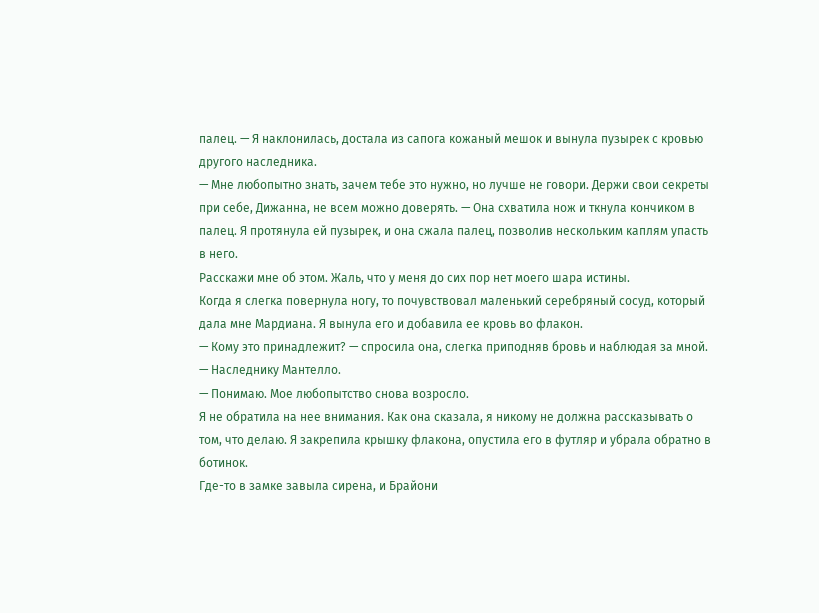палец. — Я наклонилась, достала из сапога кожаный мешок и вынула пузырек с кровью другого наследника.
— Мне любопытно знать, зачем тебе это нужно, но лучше не говори. Держи свои секреты при себе, Дижанна, не всем можно доверять. — Она схватила нож и ткнула кончиком в палец. Я протянула ей пузырек, и она сжала палец, позволив нескольким каплям упасть в него.
Расскажи мне об этом. Жаль, что у меня до сих пор нет моего шара истины.
Когда я слегка повернула ногу, то почувствовал маленький серебряный сосуд, который дала мне Мардиана. Я вынула его и добавила ее кровь во флакон.
— Кому это принадлежит? — спросила она, слегка приподняв бровь и наблюдая за мной.
— Наследнику Мантелло.
— Понимаю. Мое любопытство снова возросло.
Я не обратила на нее внимания. Как она сказала, я никому не должна рассказывать о том, что делаю. Я закрепила крышку флакона, опустила его в футляр и убрала обратно в ботинок.
Где-то в замке завыла сирена, и Брайони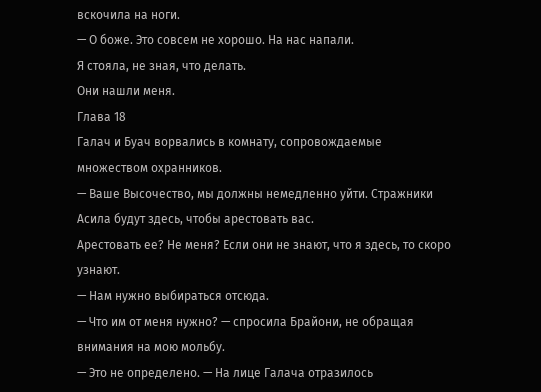вскочила на ноги.
— О боже. Это совсем не хорошо. На нас напали.
Я стояла, не зная, что делать.
Они нашли меня.
Глава 18
Галач и Буач ворвались в комнату, сопровождаемые множеством охранников.
— Ваше Высочество, мы должны немедленно уйти. Стражники Асила будут здесь, чтобы арестовать вас.
Арестовать ее? Не меня? Если они не знают, что я здесь, то скоро узнают.
— Нам нужно выбираться отсюда.
— Что им от меня нужно? — спросила Брайони, не обращая внимания на мою мольбу.
— Это не определено. — На лице Галача отразилось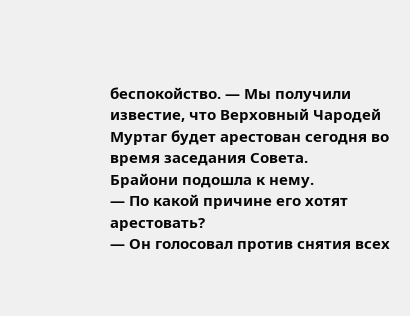беспокойство. — Мы получили известие, что Верховный Чародей Муртаг будет арестован сегодня во время заседания Совета.
Брайони подошла к нему.
— По какой причине его хотят арестовать?
— Он голосовал против снятия всех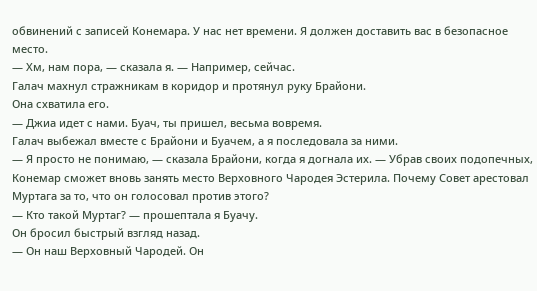обвинений с записей Конемара. У нас нет времени. Я должен доставить вас в безопасное место.
— Хм, нам пора, — сказала я. — Например, сейчас.
Галач махнул стражникам в коридор и протянул руку Брайони.
Она схватила его.
— Джиа идет с нами. Буач, ты пришел, весьма вовремя.
Галач выбежал вместе с Брайони и Буачем, а я последовала за ними.
— Я просто не понимаю, — сказала Брайони, когда я догнала их. — Убрав своих подопечных, Конемар сможет вновь занять место Верховного Чародея Эстерила. Почему Совет арестовал Муртага за то, что он голосовал против этого?
— Кто такой Муртаг? — прошептала я Буачу.
Он бросил быстрый взгляд назад.
— Он наш Верховный Чародей. Он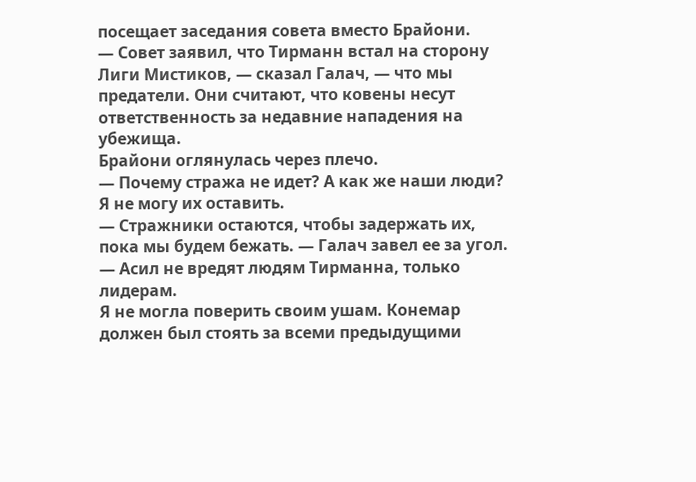посещает заседания совета вместо Брайони.
— Совет заявил, что Тирманн встал на сторону Лиги Мистиков, — сказал Галач, — что мы предатели. Они считают, что ковены несут ответственность за недавние нападения на убежища.
Брайони оглянулась через плечо.
— Почему стража не идет? А как же наши люди? Я не могу их оставить.
— Стражники остаются, чтобы задержать их, пока мы будем бежать. — Галач завел ее за угол. — Асил не вредят людям Тирманна, только лидерам.
Я не могла поверить своим ушам. Конемар должен был стоять за всеми предыдущими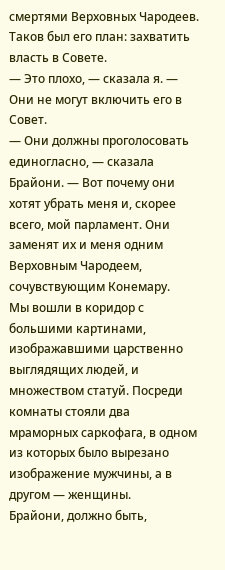смертями Верховных Чародеев. Таков был его план: захватить власть в Совете.
— Это плохо, — сказала я. — Они не могут включить его в Совет.
— Они должны проголосовать единогласно, — сказала Брайони. — Вот почему они хотят убрать меня и, скорее всего, мой парламент. Они заменят их и меня одним Верховным Чародеем, сочувствующим Конемару.
Мы вошли в коридор с большими картинами, изображавшими царственно выглядящих людей, и множеством статуй. Посреди комнаты стояли два мраморных саркофага, в одном из которых было вырезано изображение мужчины, а в другом — женщины.
Брайони, должно быть,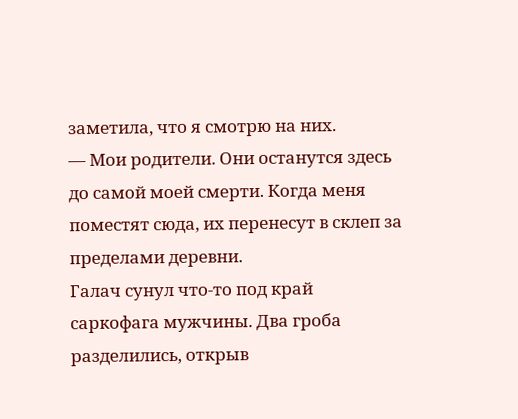заметила, что я смотрю на них.
— Мои родители. Они останутся здесь до самой моей смерти. Когда меня поместят сюда, их перенесут в склеп за пределами деревни.
Галач сунул что-то под край саркофага мужчины. Два гроба разделились, открыв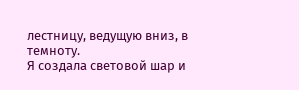лестницу, ведущую вниз, в темноту.
Я создала световой шар и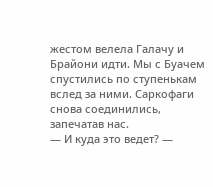жестом велела Галачу и Брайони идти. Мы с Буачем спустились по ступенькам вслед за ними. Саркофаги снова соединились, запечатав нас.
— И куда это ведет? —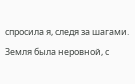спросила я, следя за шагами. Земля была неровной, с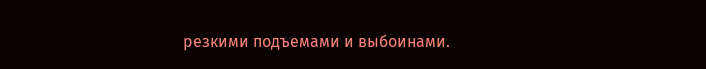резкими подъемами и выбоинами.